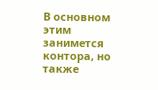В основном этим занимется контора, но также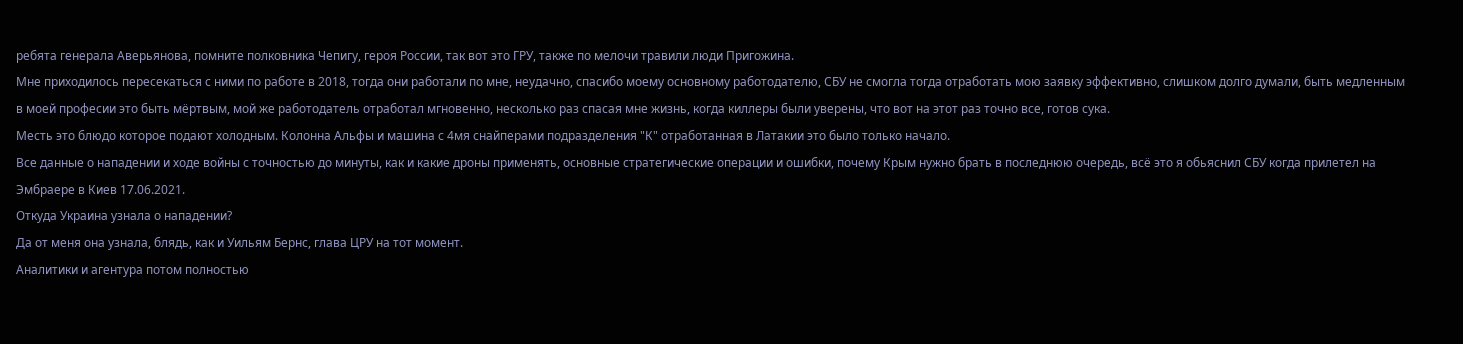ребята генерала Аверьянова, помните полковника Чепигу, героя России, так вот это ГРУ, также по мелочи травили люди Пригожина.
Мне приходилось пересекаться с ними по работе в 2018, тогда они работали по мне, неудачно, спасибо моему основному работодателю, СБУ не смогла тогда отработать мою заявку эффективно, слишком долго думали, быть медленным в моей професии это быть мёртвым, мой же работодатель отработал мгновенно, несколько раз спасая мне жизнь, когда киллеры были уверены, что вот на этот раз точно все, готов сука.
Месть это блюдо которое подают холодным. Колонна Альфы и машина с 4мя снайперами подразделения "К" отработанная в Латакии это было только начало.
Все данные о нападении и ходе войны с точностью до минуты, как и какие дроны применять, основные стратегические операции и ошибки, почему Крым нужно брать в последнюю очередь, всё это я обьяснил СБУ когда прилетел на Эмбраере в Киев 17.06.2021.
Откуда Украина узнала о нападении?
Да от меня она узнала, блядь, как и Уильям Бернс, глава ЦРУ на тот момент.
Аналитики и агентура потом полностью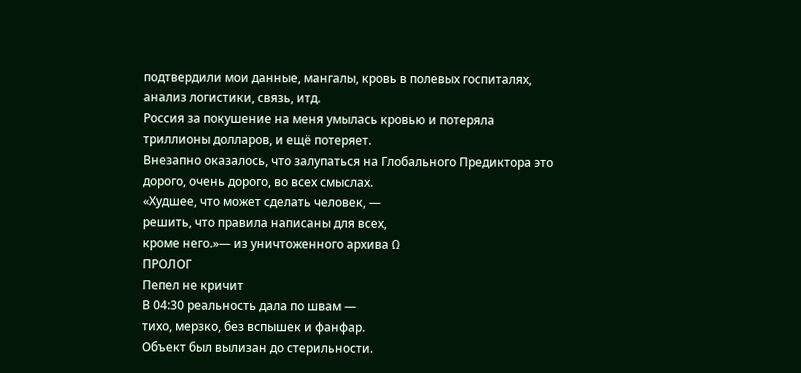подтвердили мои данные, мангалы, кровь в полевых госпиталях, анализ логистики, связь, итд.
Россия за покушение на меня умылась кровью и потеряла триллионы долларов, и ещё потеряет.
Внезапно оказалось, что залупаться на Глобального Предиктора это дорого, очень дорого, во всех смыслах.
«Худшее, что может сделать человек, —
решить, что правила написаны для всех,
кроме него.»— из уничтоженного архива Ω
ПРОЛОГ
Пепел не кричит
В 04:30 реальность дала по швам —
тихо, мерзко, без вспышек и фанфар.
Объект был вылизан до стерильности.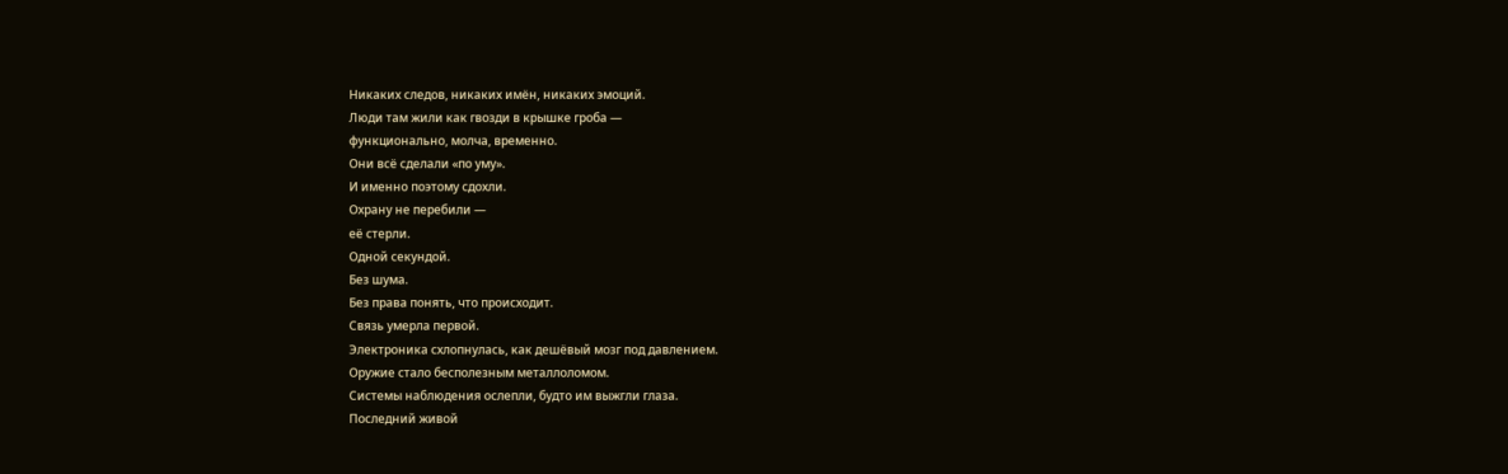Никаких следов, никаких имён, никаких эмоций.
Люди там жили как гвозди в крышке гроба —
функционально, молча, временно.
Они всё сделали «по уму».
И именно поэтому сдохли.
Охрану не перебили —
её стерли.
Одной секундой.
Без шума.
Без права понять, что происходит.
Связь умерла первой.
Электроника схлопнулась, как дешёвый мозг под давлением.
Оружие стало бесполезным металлоломом.
Системы наблюдения ослепли, будто им выжгли глаза.
Последний живой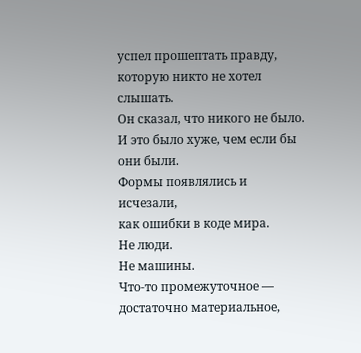успел прошептать правду,
которую никто не хотел слышать.
Он сказал, что никого не было.
И это было хуже, чем если бы они были.
Формы появлялись и исчезали,
как ошибки в коде мира.
Не люди.
Не машины.
Что-то промежуточное —
достаточно материальное,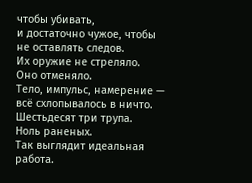чтобы убивать,
и достаточно чужое, чтобы не оставлять следов.
Их оружие не стреляло.
Оно отменяло.
Тело, импульс, намерение —
всё схлопывалось в ничто.
Шестьдесят три трупа.
Ноль раненых.
Так выглядит идеальная работа.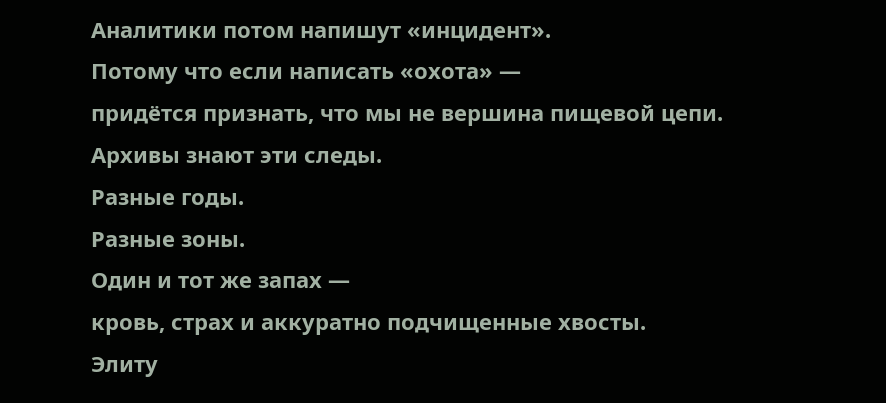Аналитики потом напишут «инцидент».
Потому что если написать «охота» —
придётся признать, что мы не вершина пищевой цепи.
Архивы знают эти следы.
Разные годы.
Разные зоны.
Один и тот же запах —
кровь, страх и аккуратно подчищенные хвосты.
Элиту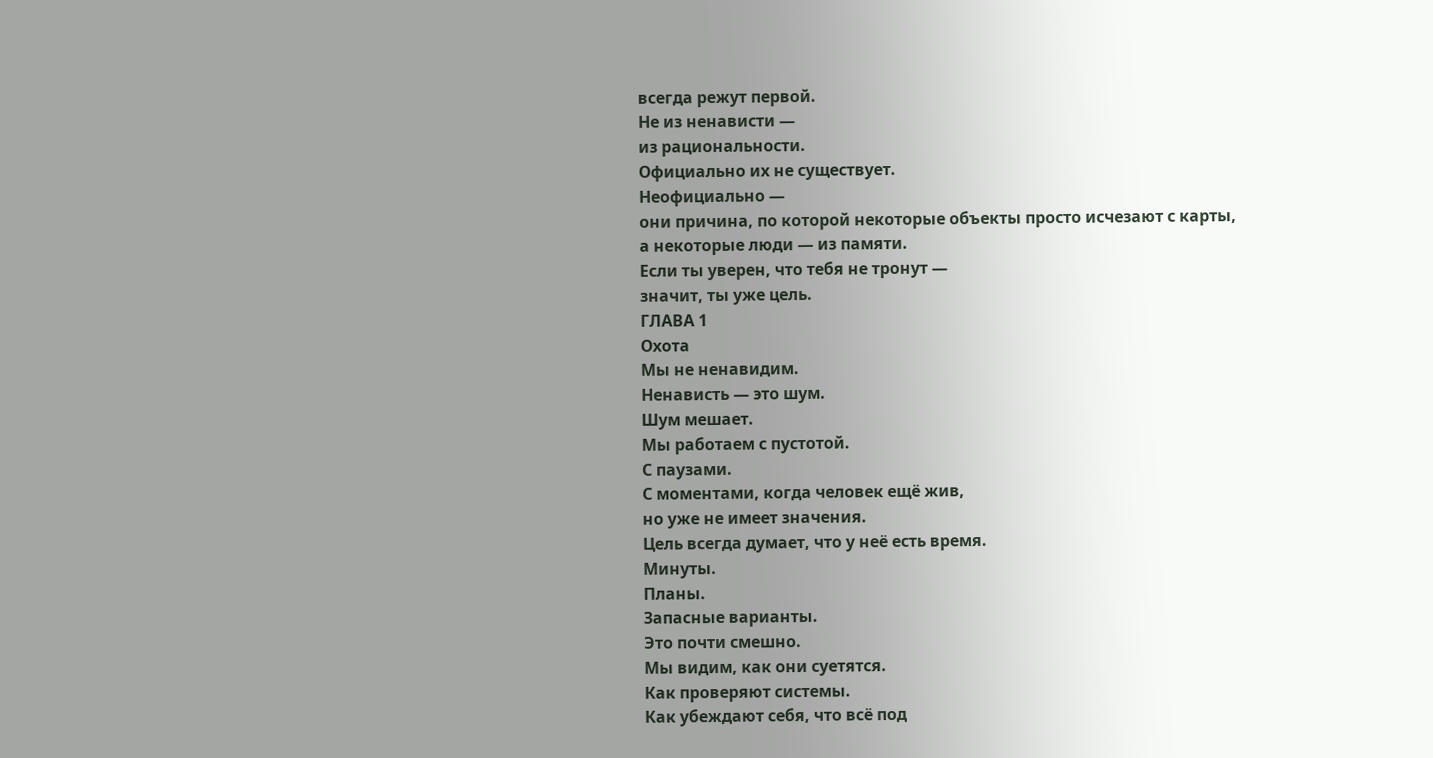всегда режут первой.
Не из ненависти —
из рациональности.
Официально их не существует.
Неофициально —
они причина, по которой некоторые объекты просто исчезают с карты,
а некоторые люди — из памяти.
Если ты уверен, что тебя не тронут —
значит, ты уже цель.
ГЛАВА 1
Охота
Мы не ненавидим.
Ненависть — это шум.
Шум мешает.
Мы работаем с пустотой.
С паузами.
С моментами, когда человек ещё жив,
но уже не имеет значения.
Цель всегда думает, что у неё есть время.
Минуты.
Планы.
Запасные варианты.
Это почти смешно.
Мы видим, как они суетятся.
Как проверяют системы.
Как убеждают себя, что всё под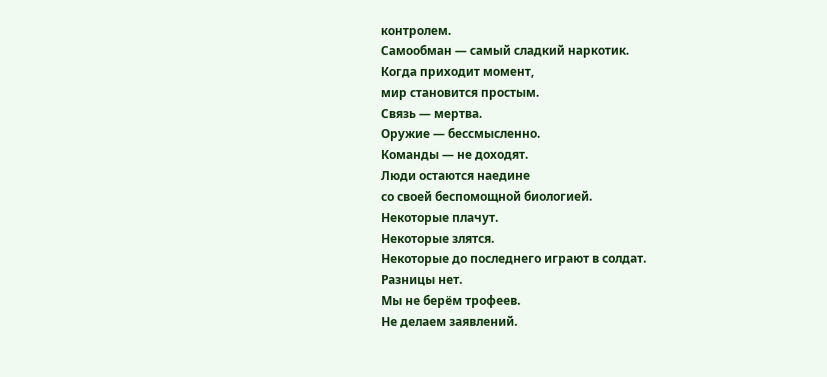контролем.
Самообман — самый сладкий наркотик.
Когда приходит момент,
мир становится простым.
Связь — мертва.
Оружие — бессмысленно.
Команды — не доходят.
Люди остаются наедине
со своей беспомощной биологией.
Некоторые плачут.
Некоторые злятся.
Некоторые до последнего играют в солдат.
Разницы нет.
Мы не берём трофеев.
Не делаем заявлений.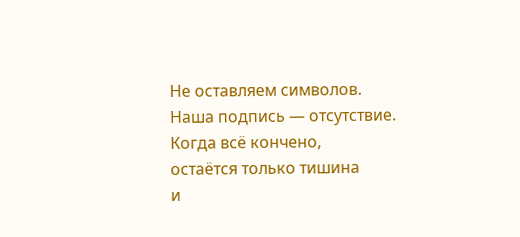Не оставляем символов.
Наша подпись — отсутствие.
Когда всё кончено,
остаётся только тишина
и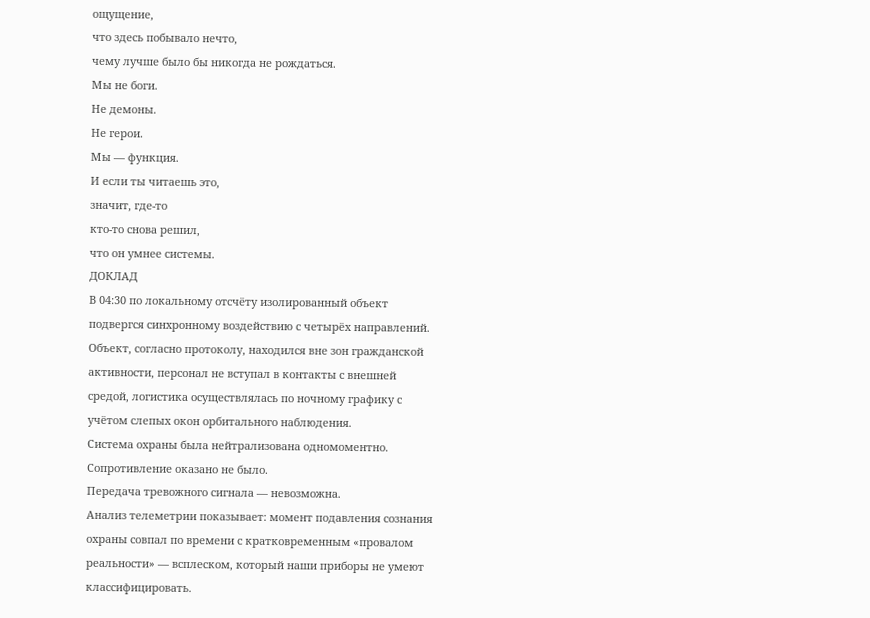ощущение,
что здесь побывало нечто,
чему лучше было бы никогда не рождаться.
Мы не боги.
Не демоны.
Не герои.
Мы — функция.
И если ты читаешь это,
значит, где-то
кто-то снова решил,
что он умнее системы.
ДОКЛАД
В 04:30 по локальному отсчёту изолированный объект подвергся синхронному воздействию с четырёх направлений.
Объект, согласно протоколу, находился вне зон гражданской активности, персонал не вступал в контакты с внешней средой, логистика осуществлялась по ночному графику с учётом слепых окон орбитального наблюдения.
Система охраны была нейтрализована одномоментно.
Сопротивление оказано не было.
Передача тревожного сигнала — невозможна.
Анализ телеметрии показывает: момент подавления сознания охраны совпал по времени с кратковременным «провалом реальности» — всплеском, который наши приборы не умеют классифицировать.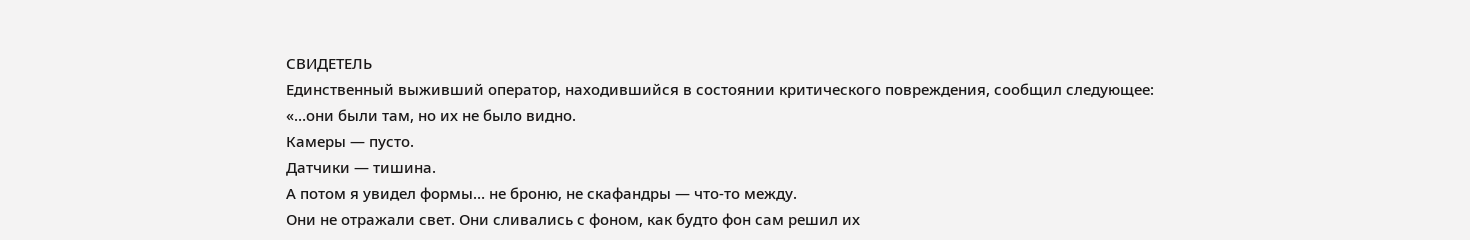СВИДЕТЕЛЬ
Единственный выживший оператор, находившийся в состоянии критического повреждения, сообщил следующее:
«…они были там, но их не было видно.
Камеры — пусто.
Датчики — тишина.
А потом я увидел формы… не броню, не скафандры — что-то между.
Они не отражали свет. Они сливались с фоном, как будто фон сам решил их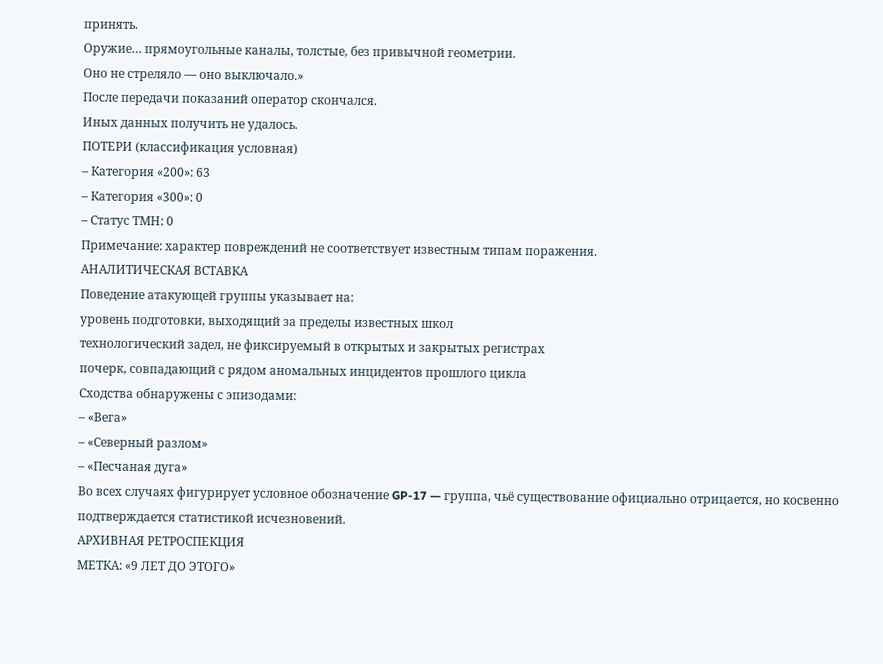принять.
Оружие… прямоугольные каналы, толстые, без привычной геометрии.
Оно не стреляло — оно выключало.»
После передачи показаний оператор скончался.
Иных данных получить не удалось.
ПОТЕРИ (классификация условная)
– Категория «200»: 63
– Категория «300»: 0
– Статус ТМН: 0
Примечание: характер повреждений не соответствует известным типам поражения.
АНАЛИТИЧЕСКАЯ ВСТАВКА
Поведение атакующей группы указывает на:
уровень подготовки, выходящий за пределы известных школ
технологический задел, не фиксируемый в открытых и закрытых регистрах
почерк, совпадающий с рядом аномальных инцидентов прошлого цикла
Сходства обнаружены с эпизодами:
– «Вега»
– «Северный разлом»
– «Песчаная дуга»
Во всех случаях фигурирует условное обозначение GP-17 — группа, чьё существование официально отрицается, но косвенно подтверждается статистикой исчезновений.
АРХИВНАЯ РЕТРОСПЕКЦИЯ
МЕТКА: «9 ЛЕТ ДО ЭТОГО»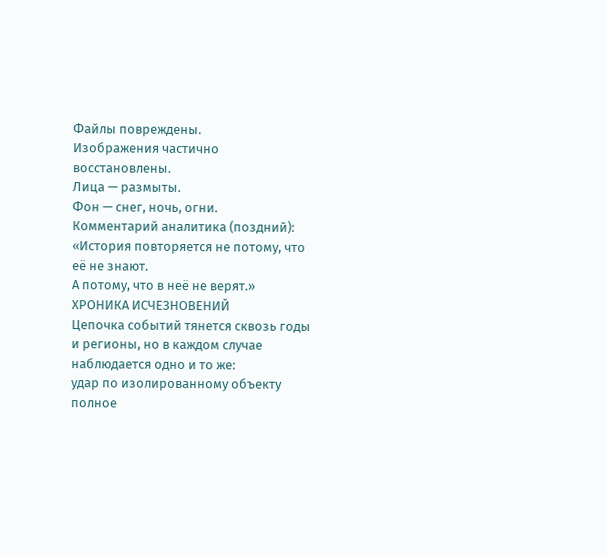Файлы повреждены.
Изображения частично восстановлены.
Лица — размыты.
Фон — снег, ночь, огни.
Комментарий аналитика (поздний):
«История повторяется не потому, что её не знают.
А потому, что в неё не верят.»
ХРОНИКА ИСЧЕЗНОВЕНИЙ
Цепочка событий тянется сквозь годы и регионы, но в каждом случае наблюдается одно и то же:
удар по изолированному объекту
полное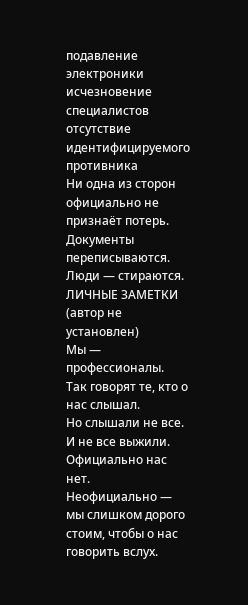подавление электроники
исчезновение специалистов
отсутствие идентифицируемого противника
Ни одна из сторон официально не признаёт потерь.
Документы переписываются.
Люди — стираются.
ЛИЧНЫЕ ЗАМЕТКИ
(автор не установлен)
Мы — профессионалы.
Так говорят те, кто о нас слышал.
Но слышали не все. И не все выжили.
Официально нас нет.
Неофициально — мы слишком дорого стоим, чтобы о нас говорить вслух.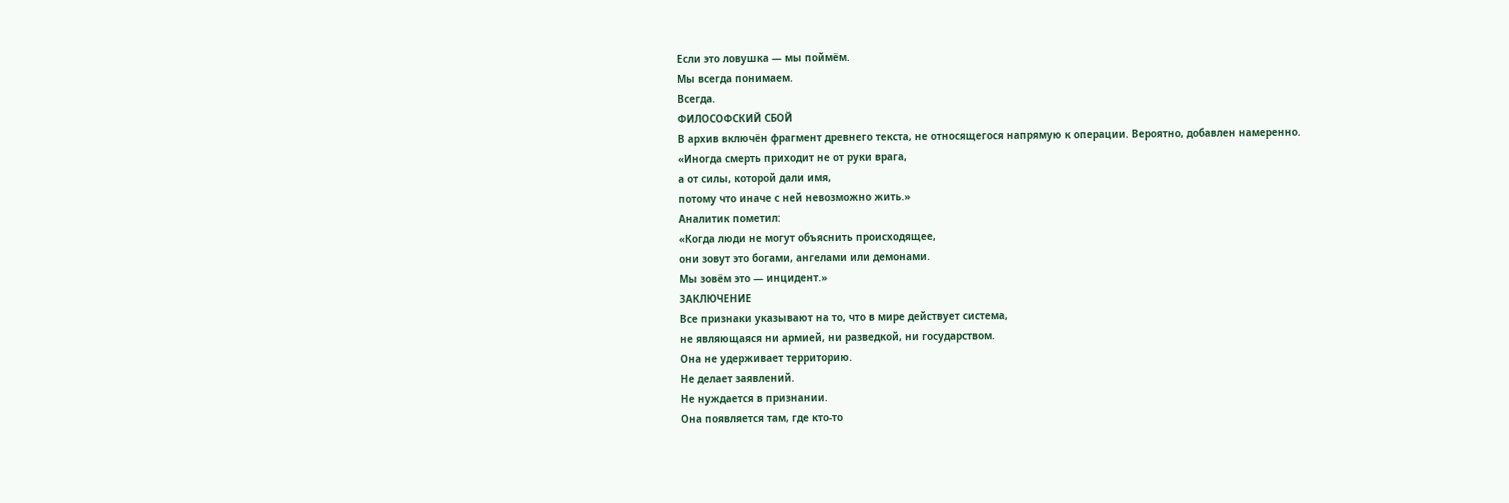Если это ловушка — мы поймём.
Мы всегда понимаем.
Всегда.
ФИЛОСОФСКИЙ СБОЙ
В архив включён фрагмент древнего текста, не относящегося напрямую к операции. Вероятно, добавлен намеренно.
«Иногда смерть приходит не от руки врага,
а от силы, которой дали имя,
потому что иначе с ней невозможно жить.»
Аналитик пометил:
«Когда люди не могут объяснить происходящее,
они зовут это богами, ангелами или демонами.
Мы зовём это — инцидент.»
ЗАКЛЮЧЕНИЕ
Все признаки указывают на то, что в мире действует система,
не являющаяся ни армией, ни разведкой, ни государством.
Она не удерживает территорию.
Не делает заявлений.
Не нуждается в признании.
Она появляется там, где кто-то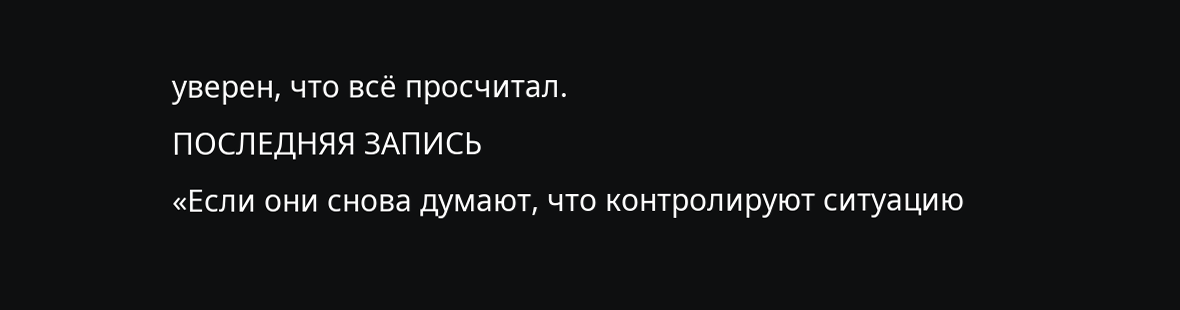уверен, что всё просчитал.
ПОСЛЕДНЯЯ ЗАПИСЬ
«Если они снова думают, что контролируют ситуацию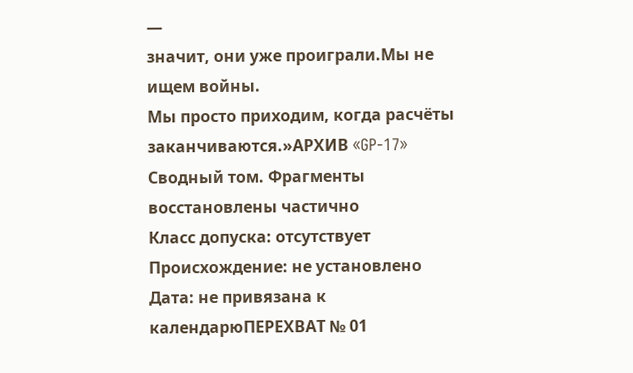—
значит, они уже проиграли.Мы не ищем войны.
Мы просто приходим, когда расчёты заканчиваются.»АРХИВ «GP-17»
Сводный том. Фрагменты восстановлены частично
Класс допуска: отсутствует
Происхождение: не установлено
Дата: не привязана к календарюПЕРЕХВАТ № 01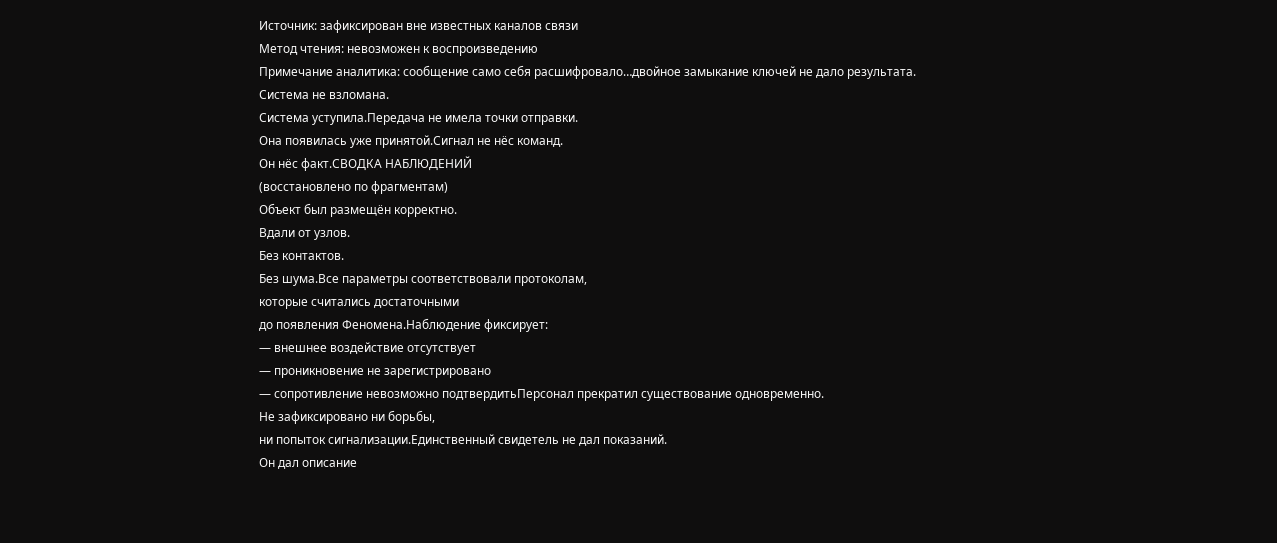Источник: зафиксирован вне известных каналов связи
Метод чтения: невозможен к воспроизведению
Примечание аналитика: сообщение само себя расшифровало…двойное замыкание ключей не дало результата.
Система не взломана.
Система уступила.Передача не имела точки отправки.
Она появилась уже принятой.Сигнал не нёс команд.
Он нёс факт.СВОДКА НАБЛЮДЕНИЙ
(восстановлено по фрагментам)
Объект был размещён корректно.
Вдали от узлов.
Без контактов.
Без шума.Все параметры соответствовали протоколам,
которые считались достаточными
до появления Феномена.Наблюдение фиксирует:
— внешнее воздействие отсутствует
— проникновение не зарегистрировано
— сопротивление невозможно подтвердитьПерсонал прекратил существование одновременно.
Не зафиксировано ни борьбы,
ни попыток сигнализации.Единственный свидетель не дал показаний.
Он дал описание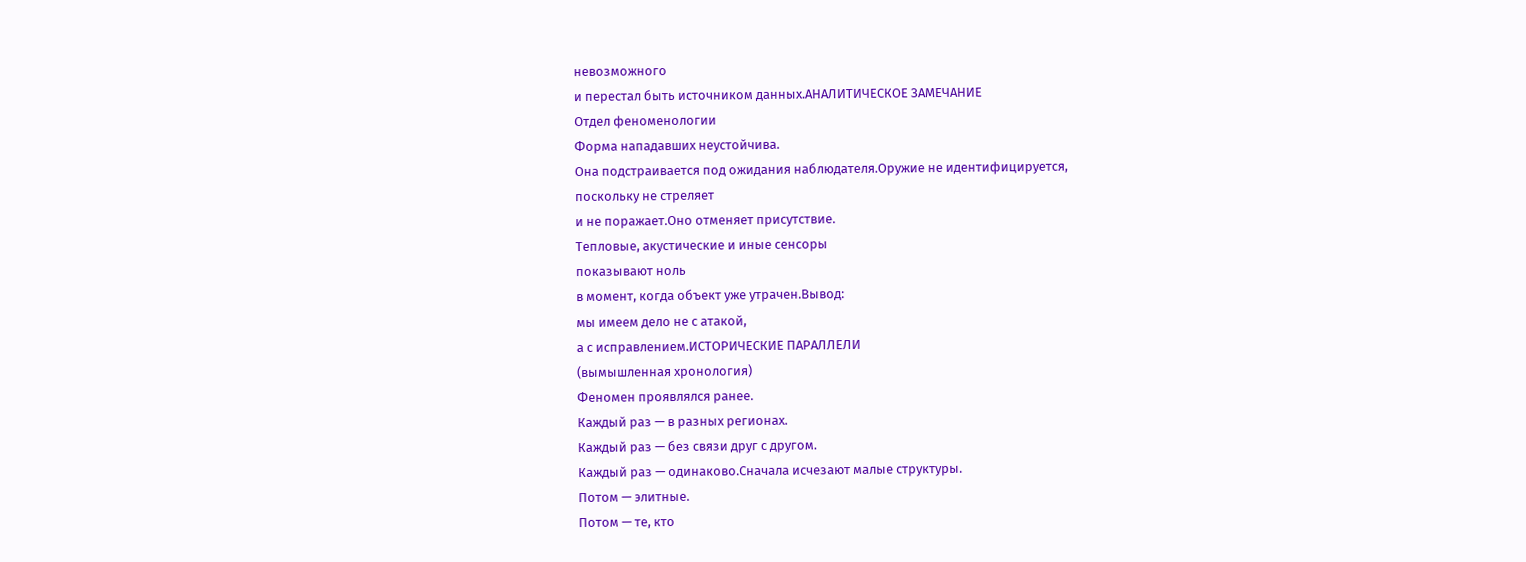невозможного
и перестал быть источником данных.АНАЛИТИЧЕСКОЕ ЗАМЕЧАНИЕ
Отдел феноменологии
Форма нападавших неустойчива.
Она подстраивается под ожидания наблюдателя.Оружие не идентифицируется,
поскольку не стреляет
и не поражает.Оно отменяет присутствие.
Тепловые, акустические и иные сенсоры
показывают ноль
в момент, когда объект уже утрачен.Вывод:
мы имеем дело не с атакой,
а с исправлением.ИСТОРИЧЕСКИЕ ПАРАЛЛЕЛИ
(вымышленная хронология)
Феномен проявлялся ранее.
Каждый раз — в разных регионах.
Каждый раз — без связи друг с другом.
Каждый раз — одинаково.Сначала исчезают малые структуры.
Потом — элитные.
Потом — те, кто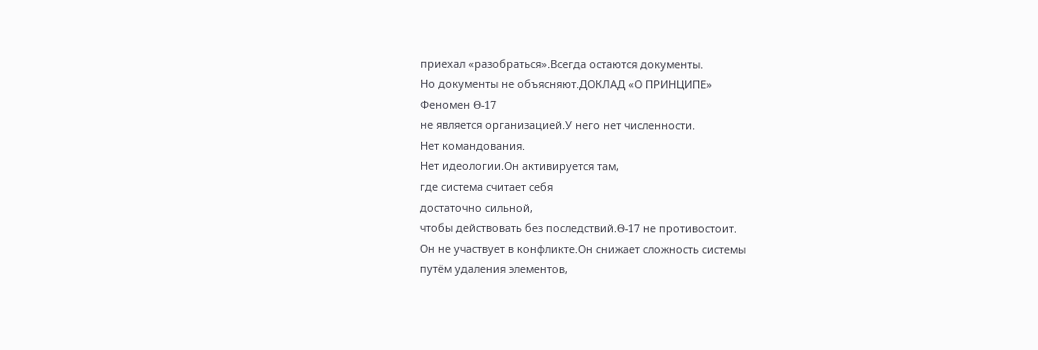приехал «разобраться».Всегда остаются документы.
Но документы не объясняют.ДОКЛАД «О ПРИНЦИПЕ»
Феномен Θ-17
не является организацией.У него нет численности.
Нет командования.
Нет идеологии.Он активируется там,
где система считает себя
достаточно сильной,
чтобы действовать без последствий.Θ-17 не противостоит.
Он не участвует в конфликте.Он снижает сложность системы
путём удаления элементов,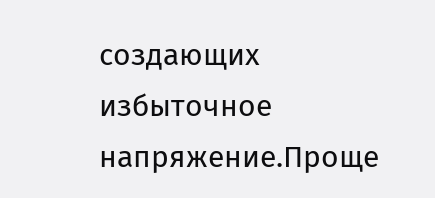создающих избыточное напряжение.Проще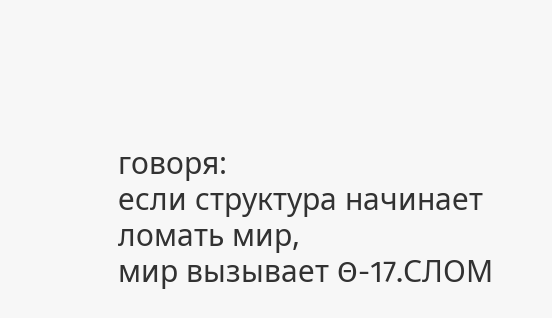говоря:
если структура начинает ломать мир,
мир вызывает Θ-17.СЛОМ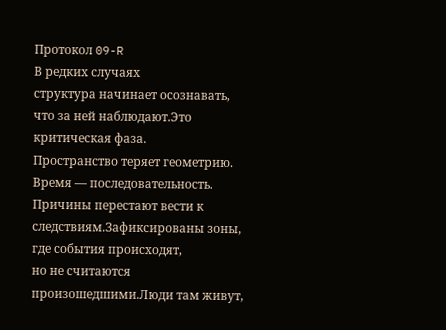Протокол 09-R
В редких случаях
структура начинает осознавать,
что за ней наблюдают.Это критическая фаза.
Пространство теряет геометрию.
Время — последовательность.
Причины перестают вести к следствиям.Зафиксированы зоны,
где события происходят,
но не считаются произошедшими.Люди там живут,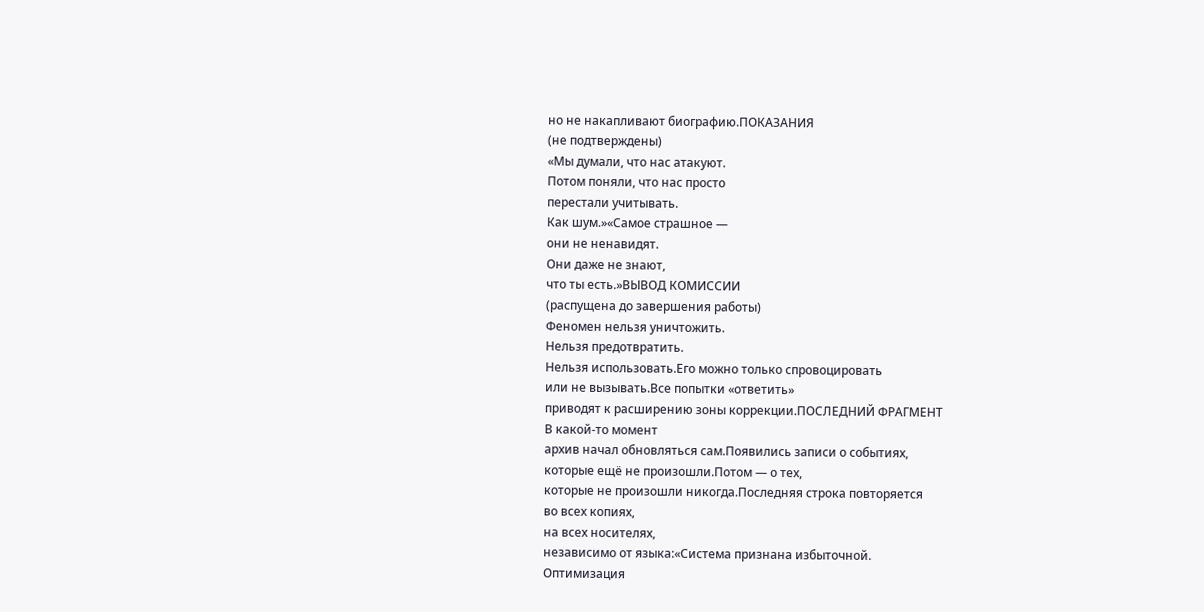но не накапливают биографию.ПОКАЗАНИЯ
(не подтверждены)
«Мы думали, что нас атакуют.
Потом поняли, что нас просто
перестали учитывать.
Как шум.»«Самое страшное —
они не ненавидят.
Они даже не знают,
что ты есть.»ВЫВОД КОМИССИИ
(распущена до завершения работы)
Феномен нельзя уничтожить.
Нельзя предотвратить.
Нельзя использовать.Его можно только спровоцировать
или не вызывать.Все попытки «ответить»
приводят к расширению зоны коррекции.ПОСЛЕДНИЙ ФРАГМЕНТ
В какой-то момент
архив начал обновляться сам.Появились записи о событиях,
которые ещё не произошли.Потом — о тех,
которые не произошли никогда.Последняя строка повторяется
во всех копиях,
на всех носителях,
независимо от языка:«Система признана избыточной.
Оптимизация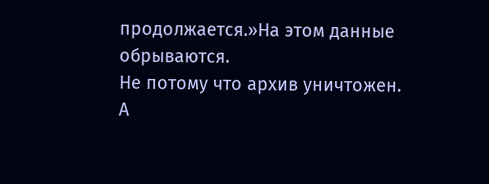продолжается.»На этом данные обрываются.
Не потому что архив уничтожен.
А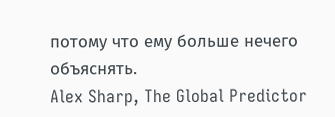потому что ему больше нечего объяснять.
Alex Sharp, The Global Predictor